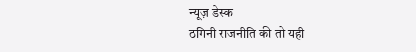न्यूज़ डेस्क
ठगिनी राजनीति की तो यही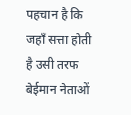पहचान है कि जहाँ सत्ता होती है उसी तरफ बेईमान नेताओं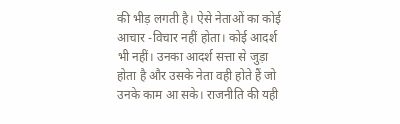की भीड़ लगती है। ऐसे नेताओं का कोई आचार -विचार नहीं होता। कोई आदर्श भी नहीं। उनका आदर्श सत्ता से जुड़ा होता है और उसके नेता वही होते हैं जो उनके काम आ सके। राजनीति की यही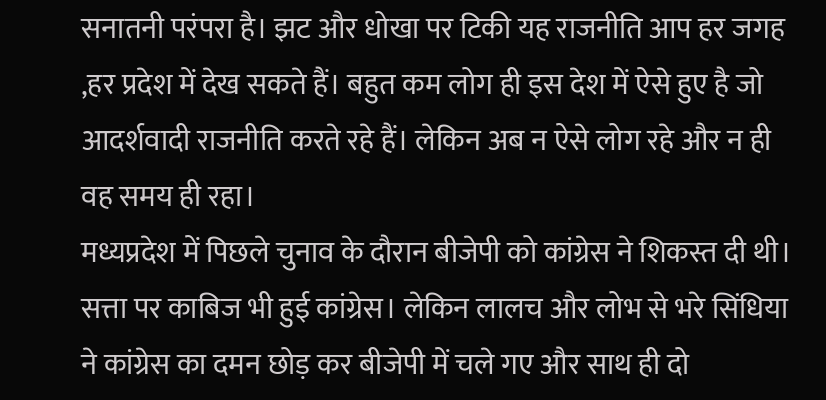सनातनी परंपरा है। झट और धोखा पर टिकी यह राजनीति आप हर जगह ,हर प्रदेश में देख सकते हैं। बहुत कम लोग ही इस देश में ऐसे हुए है जो आदर्शवादी राजनीति करते रहे हैं। लेकिन अब न ऐसे लोग रहे और न ही वह समय ही रहा।
मध्यप्रदेश में पिछले चुनाव के दौरान बीजेपी को कांग्रेस ने शिकस्त दी थी। सत्ता पर काबिज भी हुई कांग्रेस। लेकिन लालच और लोभ से भरे सिंधिया ने कांग्रेस का दमन छोड़ कर बीजेपी में चले गए और साथ ही दो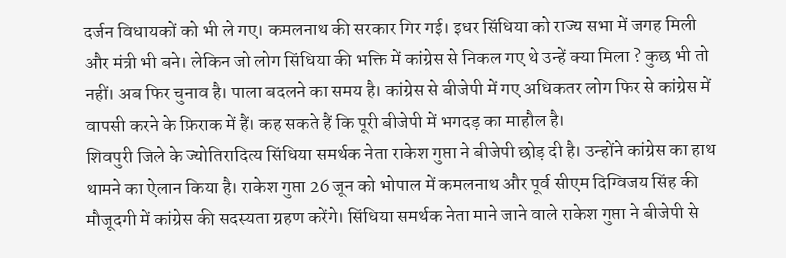दर्जन विधायकों को भी ले गए। कमलनाथ की सरकार गिर गई। इधर सिंधिया को राज्य सभा में जगह मिली और मंत्री भी बने। लेकिन जो लोग सिंधिया की भक्ति में कांग्रेस से निकल गए थे उन्हें क्या मिला ? कुछ भी तो नहीं। अब फिर चुनाव है। पाला बदलने का समय है। कांग्रेस से बीजेपी में गए अधिकतर लोग फिर से कांग्रेस में वापसी करने के फ़िराक में हैं। कह सकते हैं कि पूरी बीजेपी में भगदड़ का माहौल है।
शिवपुरी जिले के ज्योतिरादित्य सिंधिया समर्थक नेता राकेश गुप्ता ने बीजेपी छोड़ दी है। उन्होंने कांग्रेस का हाथ थामने का ऐलान किया है। राकेश गुप्ता 26 जून को भोपाल में कमलनाथ और पूर्व सीएम दिग्विजय सिंह की मौजूदगी में कांग्रेस की सदस्यता ग्रहण करेंगे। सिंधिया समर्थक नेता माने जाने वाले राकेश गुप्ता ने बीजेपी से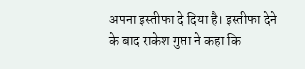अपना इस्तीफा दे दिया है। इस्तीफा देने के बाद राकेश गुप्ता ने कहा कि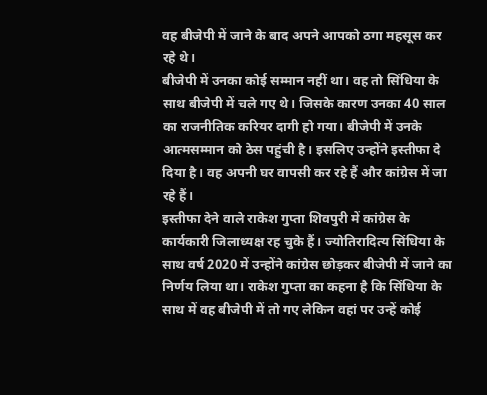वह बीजेपी में जाने के बाद अपने आपको ठगा महसूस कर रहे थे।
बीजेपी में उनका कोई सम्मान नहीं था। वह तो सिंधिया के साथ बीजेपी में चले गए थे। जिसके कारण उनका 40 साल का राजनीतिक करियर दागी हो गया। बीजेपी में उनके आत्मसम्मान को ठेस पहुंची है। इसलिए उन्होंने इस्तीफा दे दिया है। वह अपनी घर वापसी कर रहे हैं और कांग्रेस में जा रहे हैं।
इस्तीफा देने वाले राकेश गुप्ता शिवपुरी में कांग्रेस के कार्यकारी जिलाध्यक्ष रह चुके हैं। ज्योतिरादित्य सिंधिया के साथ वर्ष 2020 में उन्होंने कांग्रेस छोड़कर बीजेपी में जाने का निर्णय लिया था। राकेश गुप्ता का कहना है कि सिंधिया के साथ में वह बीजेपी में तो गए लेकिन वहां पर उन्हें कोई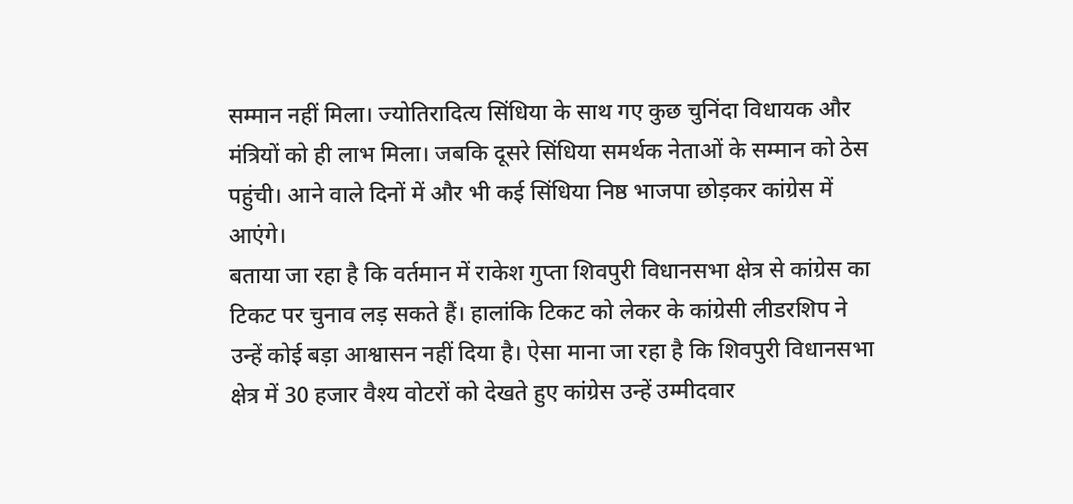सम्मान नहीं मिला। ज्योतिरादित्य सिंधिया के साथ गए कुछ चुनिंदा विधायक और मंत्रियों को ही लाभ मिला। जबकि दूसरे सिंधिया समर्थक नेताओं के सम्मान को ठेस पहुंची। आने वाले दिनों में और भी कई सिंधिया निष्ठ भाजपा छोड़कर कांग्रेस में आएंगे।
बताया जा रहा है कि वर्तमान में राकेश गुप्ता शिवपुरी विधानसभा क्षेत्र से कांग्रेस का टिकट पर चुनाव लड़ सकते हैं। हालांकि टिकट को लेकर के कांग्रेसी लीडरशिप ने उन्हें कोई बड़ा आश्वासन नहीं दिया है। ऐसा माना जा रहा है कि शिवपुरी विधानसभा क्षेत्र में 30 हजार वैश्य वोटरों को देखते हुए कांग्रेस उन्हें उम्मीदवार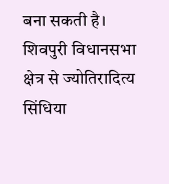बना सकती है। शिवपुरी विधानसभा क्षेत्र से ज्योतिरादित्य सिंधिया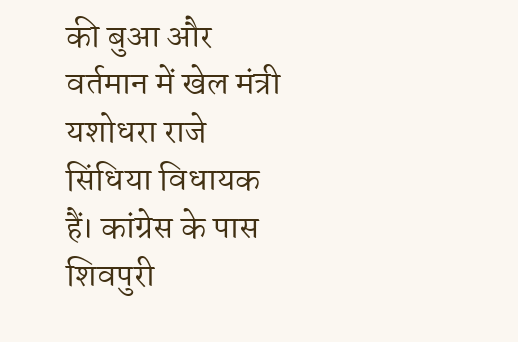की बुआ और वर्तमान में खेल मंत्री यशोधरा राजे सिंधिया विधायक हैं। कांग्रेस के पास शिवपुरी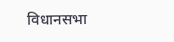विधानसभा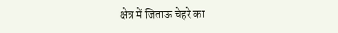क्षेत्र में जिताऊ चेहरे का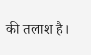की तलाश है।